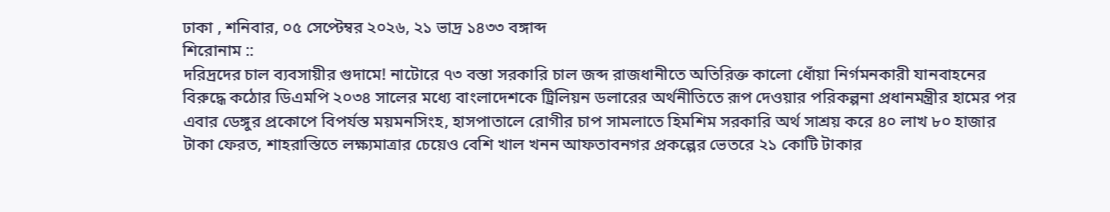ঢাকা , শনিবার, ০৫ সেপ্টেম্বর ২০২৬, ২১ ভাদ্র ১৪৩৩ বঙ্গাব্দ
শিরোনাম ::
দরিদ্রদের চাল ব্যবসায়ীর গুদামে! নাটোরে ৭৩ বস্তা সরকারি চাল জব্দ রাজধানীতে অতিরিক্ত কালো ধোঁয়া নির্গমনকারী যানবাহনের বিরুদ্ধে কঠোর ডিএমপি ২০৩৪ সালের মধ্যে বাংলাদেশকে ট্রিলিয়ন ডলারের অর্থনীতিতে রূপ দেওয়ার পরিকল্পনা প্রধানমন্ত্রীর হামের পর এবার ডেঙ্গুর প্রকোপে বিপর্যস্ত ময়মনসিংহ, হাসপাতালে রোগীর চাপ সামলাতে হিমশিম সরকারি অর্থ সাশ্রয় করে ৪০ লাখ ৮০ হাজার টাকা ফেরত, শাহরাস্তিতে লক্ষ্যমাত্রার চেয়েও বেশি খাল খনন আফতাবনগর প্রকল্পের ভেতরে ২১ কোটি টাকার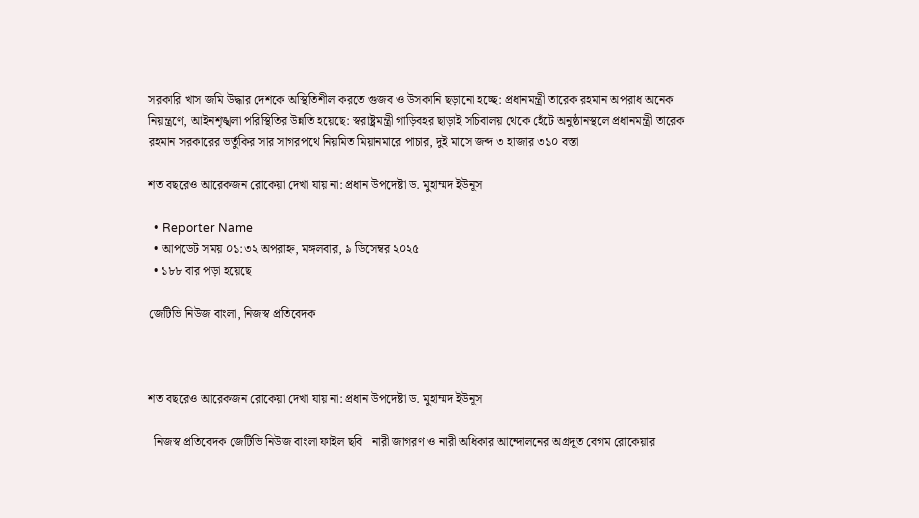সরকারি খাস জমি উদ্ধার দেশকে অস্থিতিশীল করতে গুজব ও উসকানি ছড়ানো হচ্ছে: প্রধানমন্ত্রী তারেক রহমান অপরাধ অনেক নিয়ন্ত্রণে, আইনশৃঙ্খলা পরিস্থিতির উন্নতি হয়েছে: স্বরাষ্ট্রমন্ত্রী গাড়িবহর ছাড়াই সচিবালয় থেকে হেঁটে অনুষ্ঠানস্থলে প্রধানমন্ত্রী তারেক রহমান সরকারের ভর্তুকির সার সাগরপথে নিয়মিত মিয়ানমারে পাচার, দুই মাসে জব্দ ৩ হাজার ৩১০ বস্তা

শত বছরেও আরেকজন রোকেয়া দেখা যায় না: প্রধান উপদেষ্টা ড. মুহাম্মদ ইউনূস

  • Reporter Name
  • আপডেট সময় ০১:৩২ অপরাহ্ন, মঙ্গলবার, ৯ ডিসেম্বর ২০২৫
  • ১৮৮ বার পড়া হয়েছে

জেটিভি নিউজ বাংলা, নিজস্ব প্রতিবেদক



শত বছরেও আরেকজন রোকেয়া দেখা যায় না: প্রধান উপদেষ্টা ড. মুহাম্মদ ইউনূস

  নিজস্ব প্রতিবেদক জেটিভি নিউজ বাংলা ফাইল ছবি   নারী জাগরণ ও নারী অধিকার আন্দোলনের অগ্রদূত বেগম রোকেয়ার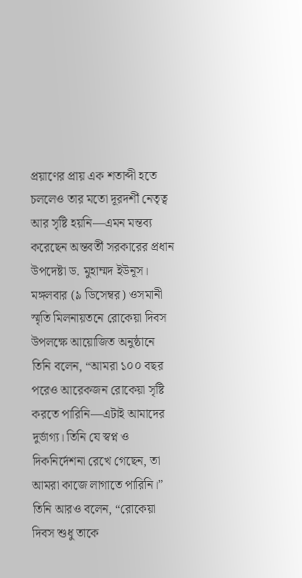প্রয়াণের প্রায় এক শতাব্দী হতে চললেও তার মতো দূরদর্শী নেতৃত্ব আর সৃষ্টি হয়নি—এমন মন্তব্য করেছেন অন্তবর্তী সরকারের প্রধান উপদেষ্টা ড. মুহাম্মদ ইউনূস। মঙ্গলবার (৯ ডিসেম্বর) ওসমানী স্মৃতি মিলনায়তনে রোকেয়া দিবস উপলক্ষে আয়োজিত অনুষ্ঠানে তিনি বলেন, “আমরা ১০০ বছর পরেও আরেকজন রোকেয়া সৃষ্টি করতে পারিনি—এটাই আমাদের দুর্ভাগ্য। তিনি যে স্বপ্ন ও দিকনির্দেশনা রেখে গেছেন, তা আমরা কাজে লাগাতে পারিনি।” তিনি আরও বলেন, “রোকেয়া দিবস শুধু তাকে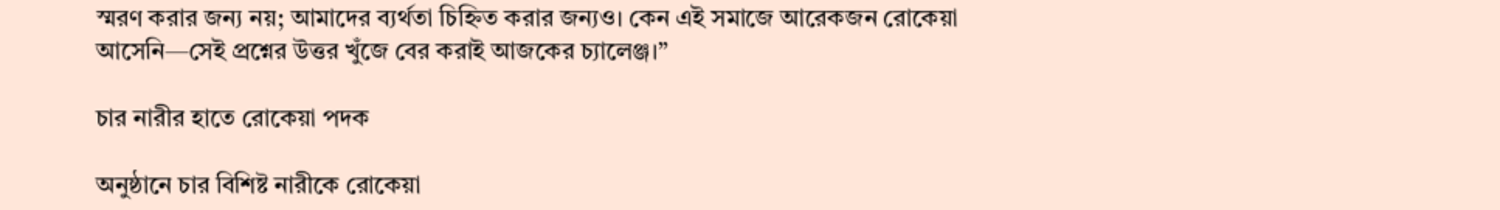স্মরণ করার জন্য নয়; আমাদের ব্যর্থতা চিহ্নিত করার জন্যও। কেন এই সমাজে আরেকজন রোকেয়া আসেনি—সেই প্রশ্নের উত্তর খুঁজে বের করাই আজকের চ্যালেঞ্জ।”

চার নারীর হাতে রোকেয়া পদক

অনুষ্ঠানে চার বিশিষ্ট নারীকে রোকেয়া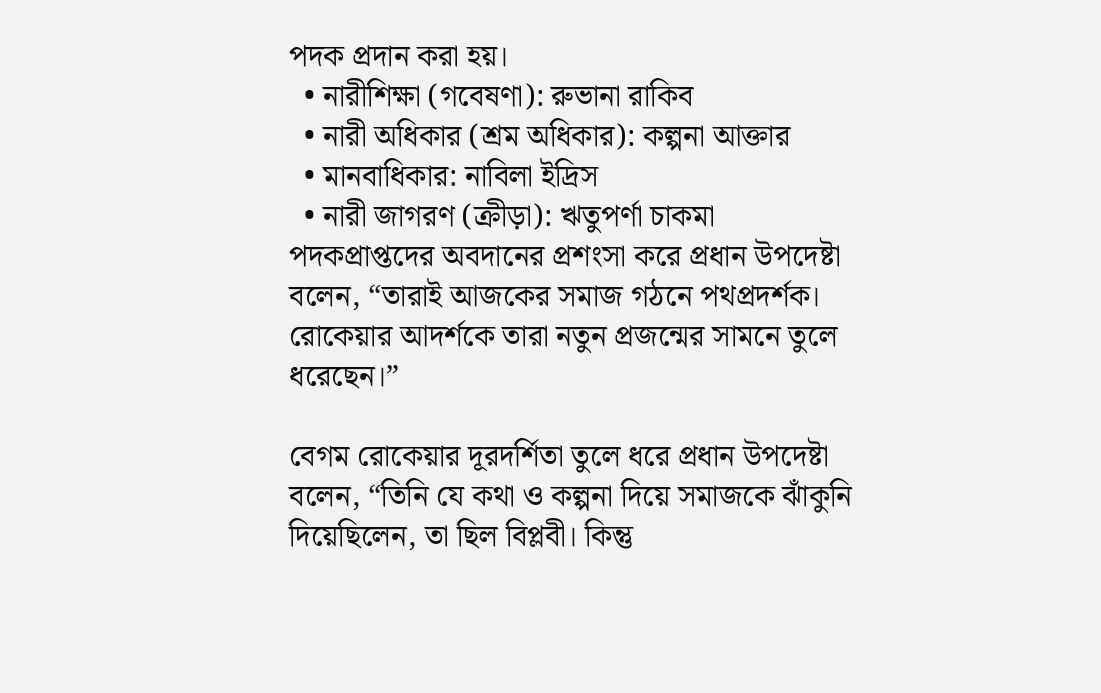পদক প্রদান করা হয়।
  • নারীশিক্ষা (গবেষণা): রুভানা রাকিব
  • নারী অধিকার (শ্রম অধিকার): কল্পনা আক্তার
  • মানবাধিকার: নাবিলা ইদ্রিস
  • নারী জাগরণ (ক্রীড়া): ঋতুপর্ণা চাকমা
পদকপ্রাপ্তদের অবদানের প্রশংসা করে প্রধান উপদেষ্টা বলেন, “তারাই আজকের সমাজ গঠনে পথপ্রদর্শক। রোকেয়ার আদর্শকে তারা নতুন প্রজন্মের সামনে তুলে ধরেছেন।”

বেগম রোকেয়ার দূরদর্শিতা তুলে ধরে প্রধান উপদেষ্টা বলেন, “তিনি যে কথা ও কল্পনা দিয়ে সমাজকে ঝাঁকুনি দিয়েছিলেন, তা ছিল বিপ্লবী। কিন্তু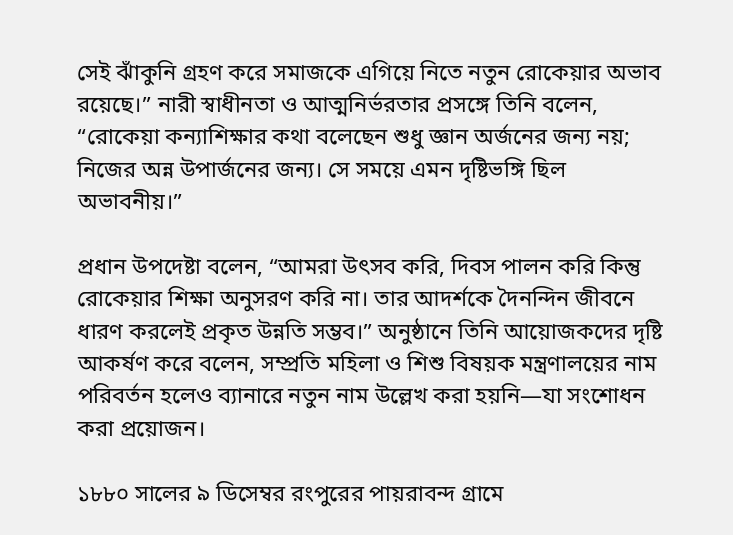সেই ঝাঁকুনি গ্রহণ করে সমাজকে এগিয়ে নিতে নতুন রোকেয়ার অভাব রয়েছে।” নারী স্বাধীনতা ও আত্মনির্ভরতার প্রসঙ্গে তিনি বলেন, “রোকেয়া কন্যাশিক্ষার কথা বলেছেন শুধু জ্ঞান অর্জনের জন্য নয়; নিজের অন্ন উপার্জনের জন্য। সে সময়ে এমন দৃষ্টিভঙ্গি ছিল অভাবনীয়।”

প্রধান উপদেষ্টা বলেন, “আমরা উৎসব করি, দিবস পালন করি কিন্তু রোকেয়ার শিক্ষা অনুসরণ করি না। তার আদর্শকে দৈনন্দিন জীবনে ধারণ করলেই প্রকৃত উন্নতি সম্ভব।” অনুষ্ঠানে তিনি আয়োজকদের দৃষ্টি আকর্ষণ করে বলেন, সম্প্রতি মহিলা ও শিশু বিষয়ক মন্ত্রণালয়ের নাম পরিবর্তন হলেও ব্যানারে নতুন নাম উল্লেখ করা হয়নি—যা সংশোধন করা প্রয়োজন।

১৮৮০ সালের ৯ ডিসেম্বর রংপুরের পায়রাবন্দ গ্রামে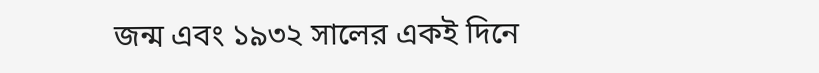জন্ম এবং ১৯৩২ সালের একই দিনে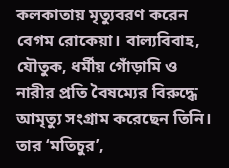কলকাতায় মৃত্যুবরণ করেন বেগম রোকেয়া। বাল্যবিবাহ, যৌতুক, ধর্মীয় গোঁড়ামি ও নারীর প্রতি বৈষম্যের বিরুদ্ধে আমৃত্যু সংগ্রাম করেছেন তিনি। তার ‘মতিচুর’,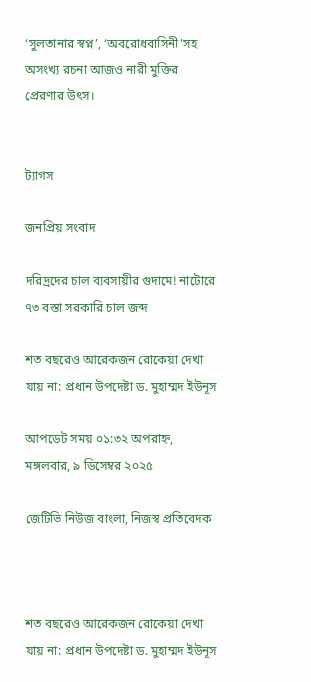‘সুলতানার স্বপ্ন’, ‘অবরোধবাসিনী’সহ অসংখ্য রচনা আজও নারী মুক্তির প্রেরণার উৎস।


ট্যাগস

জনপ্রিয় সংবাদ

দরিদ্রদের চাল ব্যবসায়ীর গুদামে! নাটোরে ৭৩ বস্তা সরকারি চাল জব্দ

শত বছরেও আরেকজন রোকেয়া দেখা যায় না: প্রধান উপদেষ্টা ড. মুহাম্মদ ইউনূস

আপডেট সময় ০১:৩২ অপরাহ্ন, মঙ্গলবার, ৯ ডিসেম্বর ২০২৫

জেটিভি নিউজ বাংলা, নিজস্ব প্রতিবেদক



শত বছরেও আরেকজন রোকেয়া দেখা যায় না: প্রধান উপদেষ্টা ড. মুহাম্মদ ইউনূস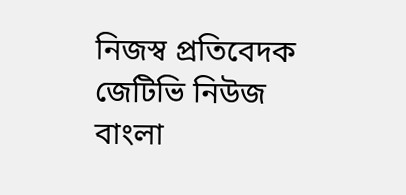নিজস্ব প্রতিবেদক জেটিভি নিউজ বাংলা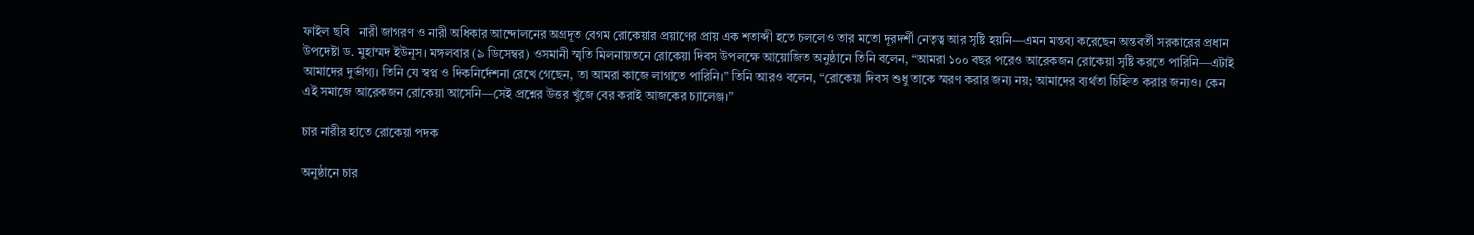ফাইল ছবি   নারী জাগরণ ও নারী অধিকার আন্দোলনের অগ্রদূত বেগম রোকেয়ার প্রয়াণের প্রায় এক শতাব্দী হতে চললেও তার মতো দূরদর্শী নেতৃত্ব আর সৃষ্টি হয়নি—এমন মন্তব্য করেছেন অন্তবর্তী সরকারের প্রধান উপদেষ্টা ড. মুহাম্মদ ইউনূস। মঙ্গলবার (৯ ডিসেম্বর) ওসমানী স্মৃতি মিলনায়তনে রোকেয়া দিবস উপলক্ষে আয়োজিত অনুষ্ঠানে তিনি বলেন, “আমরা ১০০ বছর পরেও আরেকজন রোকেয়া সৃষ্টি করতে পারিনি—এটাই আমাদের দুর্ভাগ্য। তিনি যে স্বপ্ন ও দিকনির্দেশনা রেখে গেছেন, তা আমরা কাজে লাগাতে পারিনি।” তিনি আরও বলেন, “রোকেয়া দিবস শুধু তাকে স্মরণ করার জন্য নয়; আমাদের ব্যর্থতা চিহ্নিত করার জন্যও। কেন এই সমাজে আরেকজন রোকেয়া আসেনি—সেই প্রশ্নের উত্তর খুঁজে বের করাই আজকের চ্যালেঞ্জ।”

চার নারীর হাতে রোকেয়া পদক

অনুষ্ঠানে চার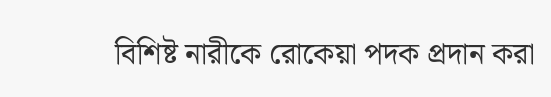বিশিষ্ট নারীকে রোকেয়া পদক প্রদান করা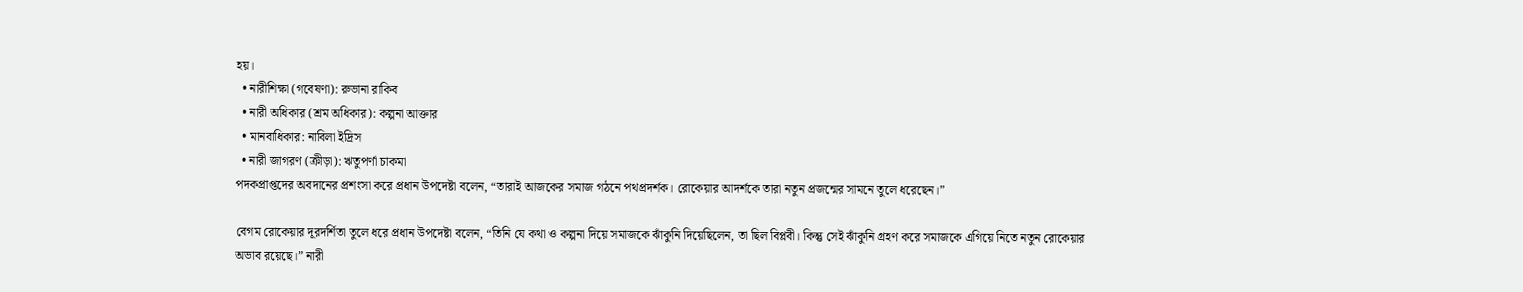হয়।
  • নারীশিক্ষা (গবেষণা): রুভানা রাকিব
  • নারী অধিকার (শ্রম অধিকার): কল্পনা আক্তার
  • মানবাধিকার: নাবিলা ইদ্রিস
  • নারী জাগরণ (ক্রীড়া): ঋতুপর্ণা চাকমা
পদকপ্রাপ্তদের অবদানের প্রশংসা করে প্রধান উপদেষ্টা বলেন, “তারাই আজকের সমাজ গঠনে পথপ্রদর্শক। রোকেয়ার আদর্শকে তারা নতুন প্রজন্মের সামনে তুলে ধরেছেন।”

বেগম রোকেয়ার দূরদর্শিতা তুলে ধরে প্রধান উপদেষ্টা বলেন, “তিনি যে কথা ও কল্পনা দিয়ে সমাজকে ঝাঁকুনি দিয়েছিলেন, তা ছিল বিপ্লবী। কিন্তু সেই ঝাঁকুনি গ্রহণ করে সমাজকে এগিয়ে নিতে নতুন রোকেয়ার অভাব রয়েছে।” নারী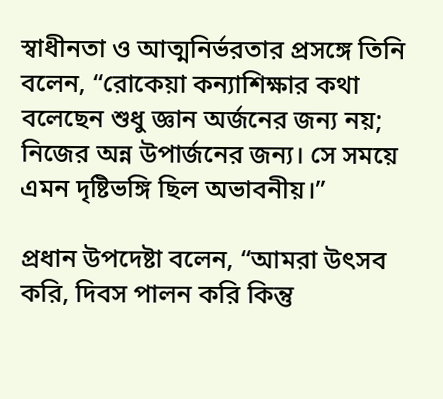স্বাধীনতা ও আত্মনির্ভরতার প্রসঙ্গে তিনি বলেন, “রোকেয়া কন্যাশিক্ষার কথা বলেছেন শুধু জ্ঞান অর্জনের জন্য নয়; নিজের অন্ন উপার্জনের জন্য। সে সময়ে এমন দৃষ্টিভঙ্গি ছিল অভাবনীয়।”

প্রধান উপদেষ্টা বলেন, “আমরা উৎসব করি, দিবস পালন করি কিন্তু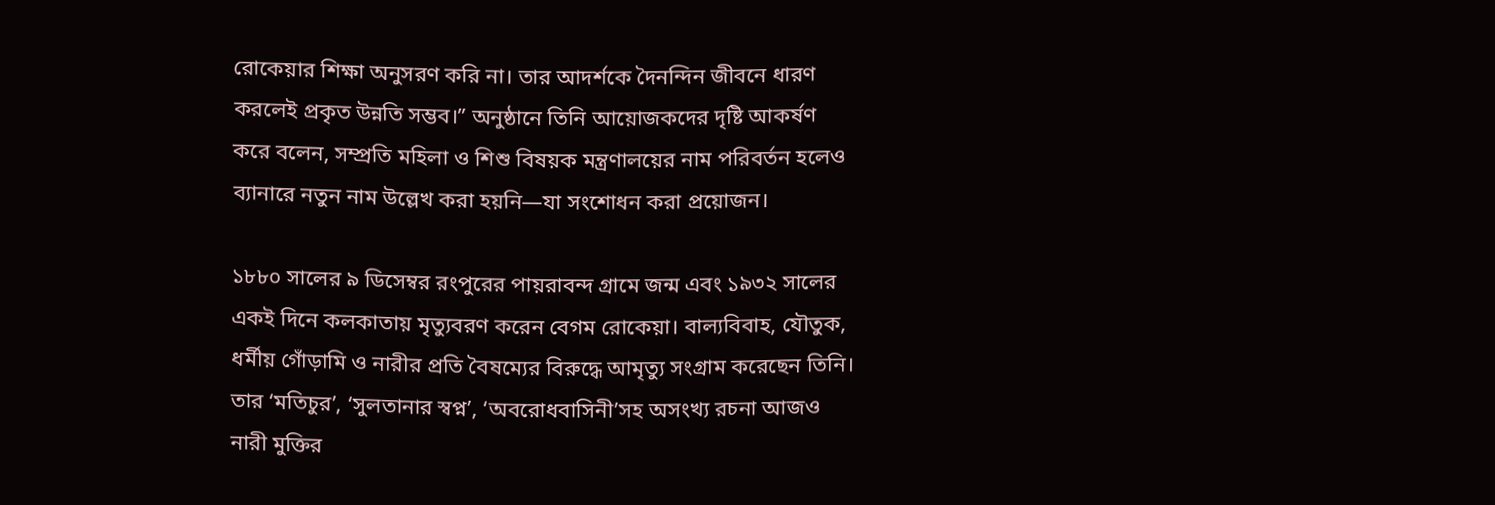রোকেয়ার শিক্ষা অনুসরণ করি না। তার আদর্শকে দৈনন্দিন জীবনে ধারণ করলেই প্রকৃত উন্নতি সম্ভব।” অনুষ্ঠানে তিনি আয়োজকদের দৃষ্টি আকর্ষণ করে বলেন, সম্প্রতি মহিলা ও শিশু বিষয়ক মন্ত্রণালয়ের নাম পরিবর্তন হলেও ব্যানারে নতুন নাম উল্লেখ করা হয়নি—যা সংশোধন করা প্রয়োজন।

১৮৮০ সালের ৯ ডিসেম্বর রংপুরের পায়রাবন্দ গ্রামে জন্ম এবং ১৯৩২ সালের একই দিনে কলকাতায় মৃত্যুবরণ করেন বেগম রোকেয়া। বাল্যবিবাহ, যৌতুক, ধর্মীয় গোঁড়ামি ও নারীর প্রতি বৈষম্যের বিরুদ্ধে আমৃত্যু সংগ্রাম করেছেন তিনি। তার ‘মতিচুর’, ‘সুলতানার স্বপ্ন’, ‘অবরোধবাসিনী’সহ অসংখ্য রচনা আজও নারী মুক্তির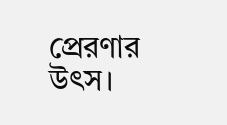প্রেরণার উৎস।